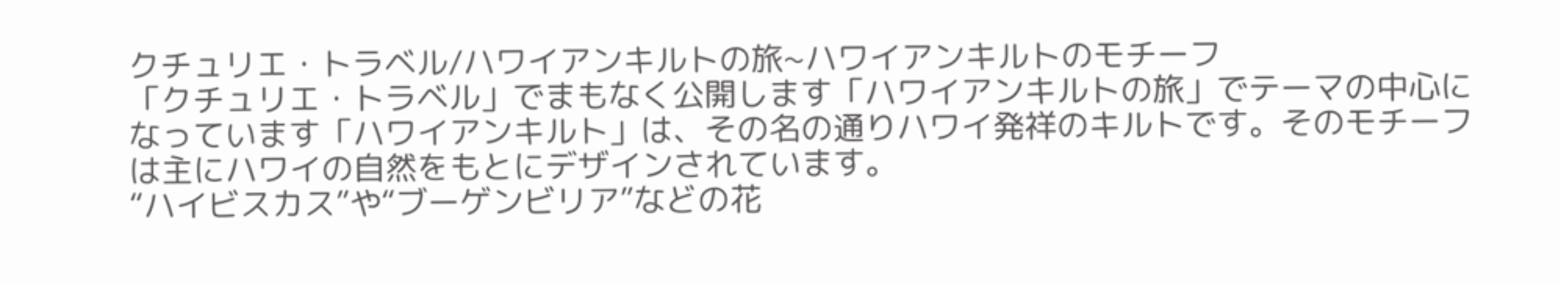クチュリエ・トラベル/ハワイアンキルトの旅~ハワイアンキルトのモチーフ
「クチュリエ・トラベル」でまもなく公開します「ハワイアンキルトの旅」でテーマの中心になっています「ハワイアンキルト」は、その名の通りハワイ発祥のキルトです。そのモチーフは主にハワイの自然をもとにデザインされています。
“ハイビスカス”や“ブーゲンビリア”などの花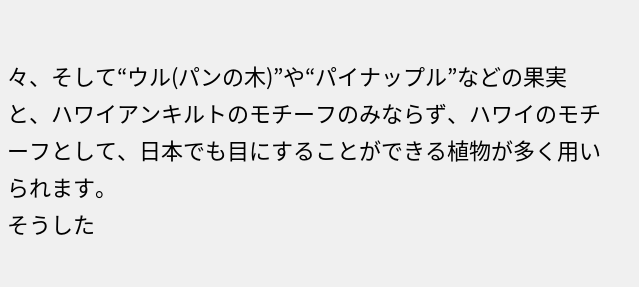々、そして“ウル(パンの木)”や“パイナップル”などの果実と、ハワイアンキルトのモチーフのみならず、ハワイのモチーフとして、日本でも目にすることができる植物が多く用いられます。
そうした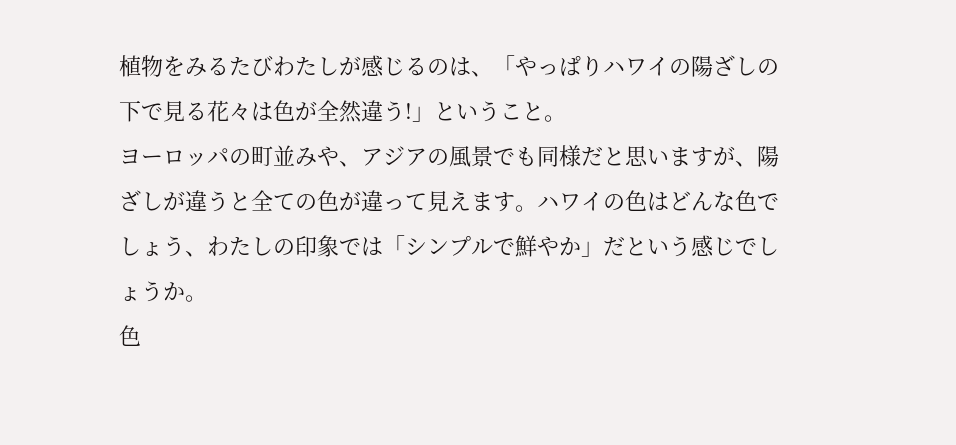植物をみるたびわたしが感じるのは、「やっぱりハワイの陽ざしの下で見る花々は色が全然違う!」ということ。
ヨーロッパの町並みや、アジアの風景でも同様だと思いますが、陽ざしが違うと全ての色が違って見えます。ハワイの色はどんな色でしょう、わたしの印象では「シンプルで鮮やか」だという感じでしょうか。
色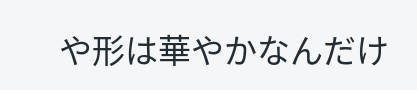や形は華やかなんだけ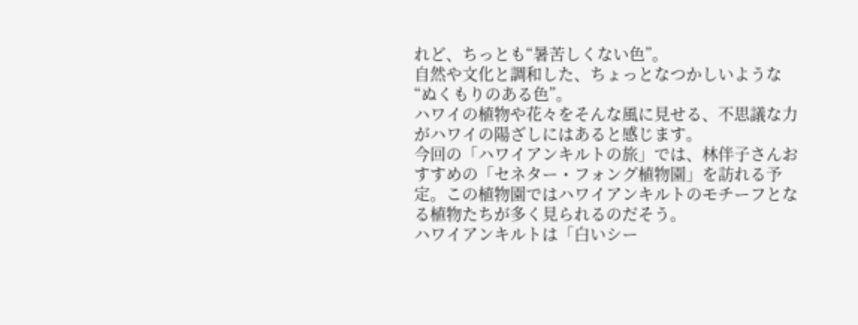れど、ちっとも“暑苦しくない色”。
自然や文化と調和した、ちょっとなつかしいような“ぬくもりのある色”。
ハワイの植物や花々をそんな風に見せる、不思議な力がハワイの陽ざしにはあると感じます。
今回の「ハワイアンキルトの旅」では、林伴子さんおすすめの「セネター・フォング植物園」を訪れる予定。この植物園ではハワイアンキルトのモチーフとなる植物たちが多く見られるのだそう。
ハワイアンキルトは「白いシー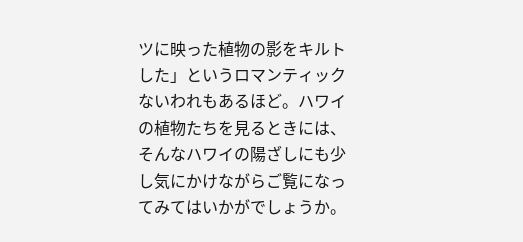ツに映った植物の影をキルトした」というロマンティックないわれもあるほど。ハワイの植物たちを見るときには、そんなハワイの陽ざしにも少し気にかけながらご覧になってみてはいかがでしょうか。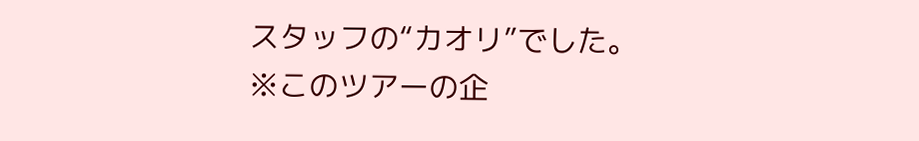スタッフの“カオリ”でした。
※このツアーの企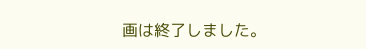画は終了しました。